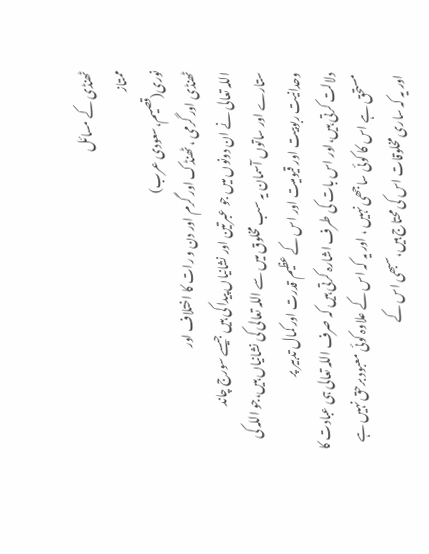ٹھنڈی کے مسائل
ممتاز
نوری(قصیم،سعودی عرب)
ٹھنڈی اور گرمی ، ٹھنڈک اور گرم اور دن و رات کا اختلاف اور
اللہ تعالی نے ان دونوں میں جو عبرتین اور نشانیاں پیدا کی ہیں جیسے سورج چاند
ستارے اور ساتوں آسمان یہ سب مخلوق میں سے اللہ تعالی کی نشانیاں ہیں،جو اللہ کی
وحدانیت ربوبیت اور قیومیت اور اس کے عظیم قدرت اور کمال تدبیر پر
دلالت کرتی ہیں،اور اس بات کی طرف اشارہ کرتی ہیں کہ صرف اللہ تعالی ہی عبادت کا
مستحق ہے اس کا کوئی ساجھی نہیں ، اور یہ کہ اس کے علاوہ کوئی معبود برحق نہیں ہے
اور یہ کہ ساری مخلوقات اس کی محتاج ہیں،سبھی اس کے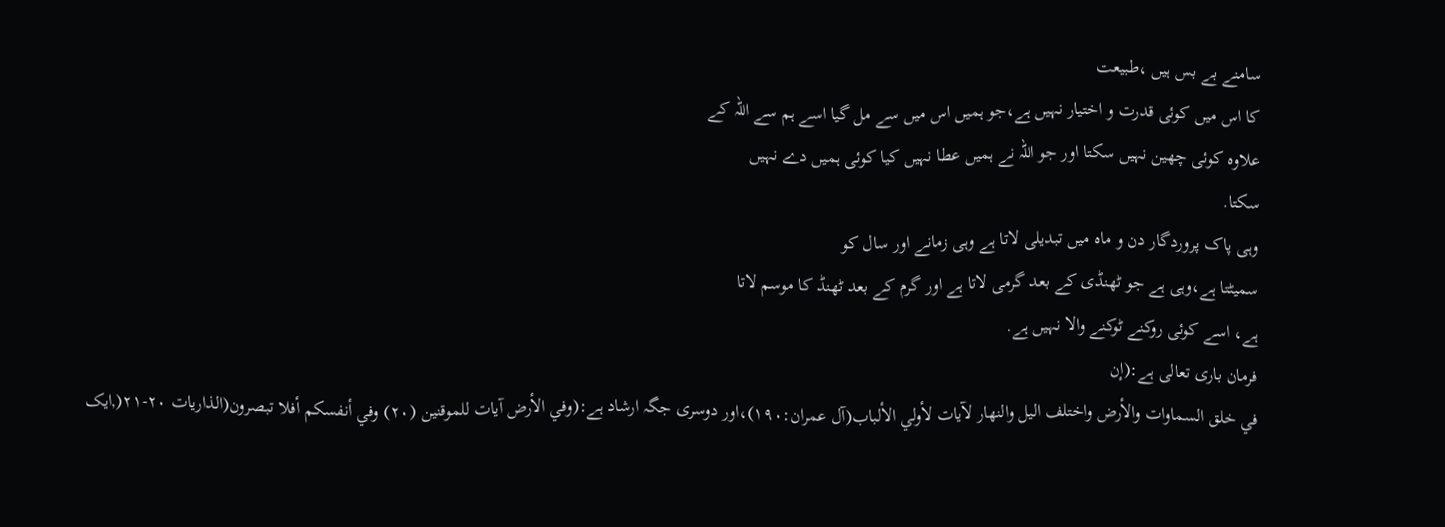سامنے بے بس ہیں ،طبیعت
کا اس میں کوئی قدرت و اختیار نہیں ہے،جو ہمیں اس میں سے مل گیا اسے ہم سے اللہ کے
علاوہ کوئی چھین نہیں سکتا اور جو اللہ نے ہمیں عطا نہیں کیا کوئی ہمیں دے نہیں
سکتا.
وہی پاک پروردگار دن و ماہ میں تبدیلی لاتا ہے وہی زمانے اور سال کو
سمیٹتا ہے،وہی ہے جو ٹھنڈی کے بعد گرمی لاتا ہے اور گرم کے بعد ٹھنڈ کا موسم لاتا
ہے، اسے کوئی روکنے ٹوکنے والا نہیں ہے.
فرمان باری تعالی ہے:(إن
في خلق السماوات والأرض واختلف اليل والنهار لآيات لأولي الألباب(آل عمران:١٩٠)،اور دوسری جگہ ارشاد ہے:(وفي الأرض آيات للموقنين (٢٠) وفي أنفسكم أفلا تبصرون(الذاريات ٢٠-٢١(,ایک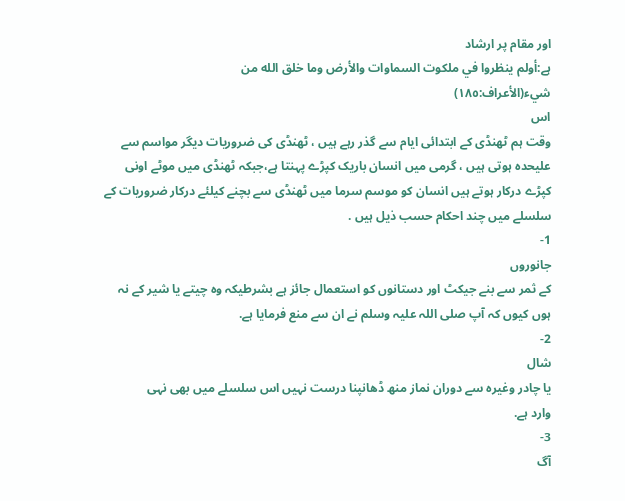اور مقام پر ارشاد
ہے:أولم ينظروا في ملكوت السماوات والأرض وما خلق الله من
شيء(الأعراف:١٨٥)
اس
وقت ہم ٹھنڈی کے ابتدائی ایام سے گذر رہے ہیں ، ٹھنڈی کی ضروریات دیگر مواسم سے
علیحدہ ہوتی ہیں ، گرمی میں انسان باریک کپڑے پہنتا ہے،جبکہ ٹھنڈی میں موٹے اونی
کپڑے درکار ہوتے ہیں انسان کو موسم سرما میں ٹھنڈی سے بچنے کیلئے درکار ضروریات کے
سلسلے میں چند احکام حسب ذیل ہیں .
1-
جانوروں
کے ثمر سے بنے جیکٹ اور دستانوں کو استعمال جائز ہے بشرطیکہ وہ چیتے یا شیر کے نہ
ہوں کیوں کہ آپ صلی اللہ علیہ وسلم نے ان سے منع فرمایا ہے.
2-
شال
یا چادر وغیرہ سے دوران نماز منھ ڈھانپنا درست نہیں اس سلسلے میں بھی نہی
وارد ہے.
3-
آگ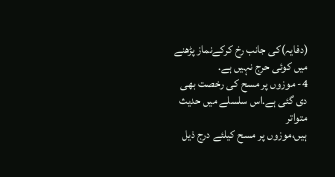(دفایہ)کی جانب رخ کرکےنماز پڑھنے میں کوئی حرج نہیں ہے.
4- موزوں پر مسح کی رخصت بھی دی گئی ہے.اس سلسلے میں حدیث متواتر
ہیں،موزوں پر مسح کیلئے درج ذیل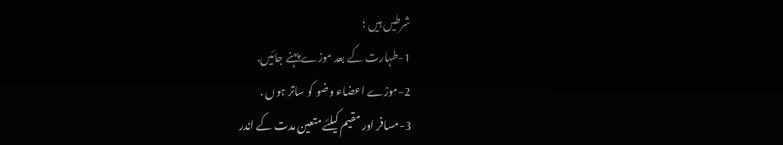شرطیں ہیں ؛
1-طہارت کے بعد موزے پہنے جائیں.
2-موزے اعضاء وضو کو ساتر ہوں .
3-مسافر اور مقیم کیلئے متعین مدت کے اندر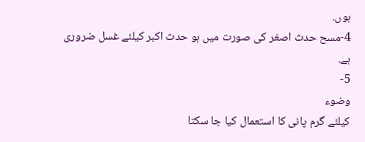ہوں.
4-مسح حدث اصغر کی صورت میں ہو حدث اکبر کیلئے غسل ضروری ہے.
5-
وضوء
کیلئے گرم پانی کا استعمال کیا جا سکتا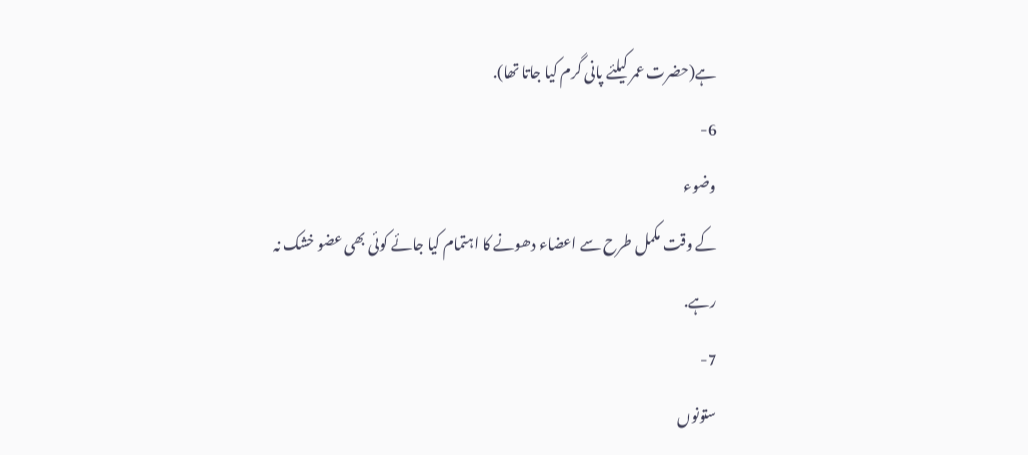ہے(حضرت عمر کیلئے پانی گرم کیا جاتا تھا).
6-
وضوء
کے وقت مکمل طرح سے اعضاء دھونے کا اہتمام کیا جائے کوئی بھی عضو خشک نہ رہے.
7-
ستونوں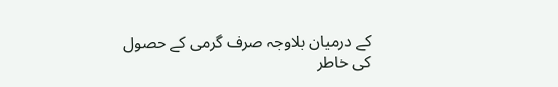کے درمیان بلاوجہ صرف گرمی کے حصول کی خاطر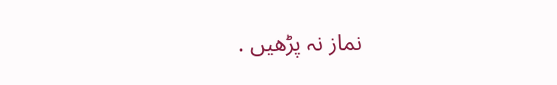نماز نہ پڑھیں .